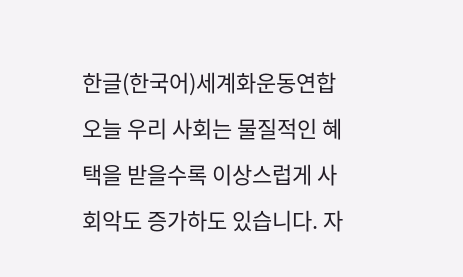한글(한국어)세계화운동연합
오늘 우리 사회는 물질적인 혜택을 받을수록 이상스럽게 사회악도 증가하도 있습니다. 자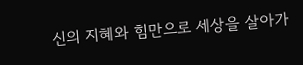신의 지혜와 힘만으로 세상을 살아가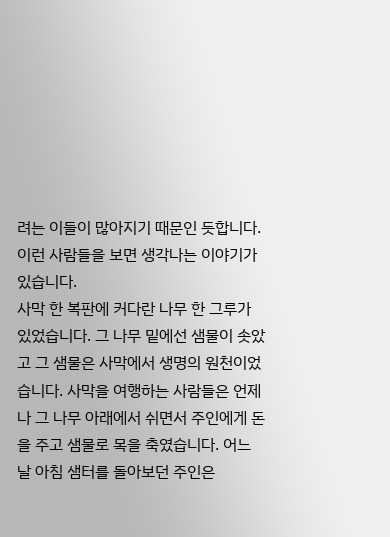려는 이들이 많아지기 때문인 듯합니다. 이런 사람들을 보면 생각나는 이야기가 있습니다.
사막 한 복판에 커다란 나무 한 그루가 있었습니다. 그 나무 밑에선 샘물이 솟았고 그 샘물은 사막에서 생명의 원천이었습니다. 사막을 여행하는 사람들은 언제나 그 나무 아래에서 쉬면서 주인에게 돈을 주고 샘물로 목을 축였습니다. 어느 날 아침 샘터를 돌아보던 주인은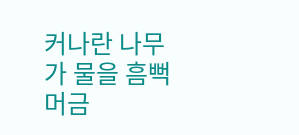커나란 나무가 물을 흠뻑 머금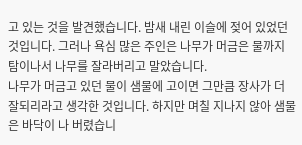고 있는 것을 발견했습니다. 밤새 내린 이슬에 젖어 있었던 것입니다. 그러나 욕심 많은 주인은 나무가 머금은 물까지 탐이나서 나무를 잘라버리고 말았습니다.
나무가 머금고 있던 물이 샘물에 고이면 그만큼 장사가 더 잘되리라고 생각한 것입니다. 하지만 며칠 지나지 않아 샘물은 바닥이 나 버렸습니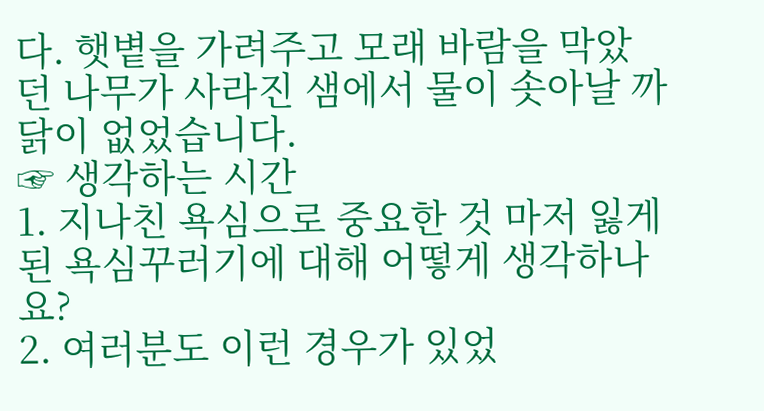다. 햇볕을 가려주고 모래 바람을 막았던 나무가 사라진 샘에서 물이 솟아날 까닭이 없었습니다.
☞ 생각하는 시간
1. 지나친 욕심으로 중요한 것 마저 잃게된 욕심꾸러기에 대해 어떻게 생각하나요?
2. 여러분도 이런 경우가 있었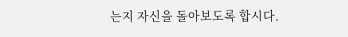는지 자신을 돌아보도록 합시다.